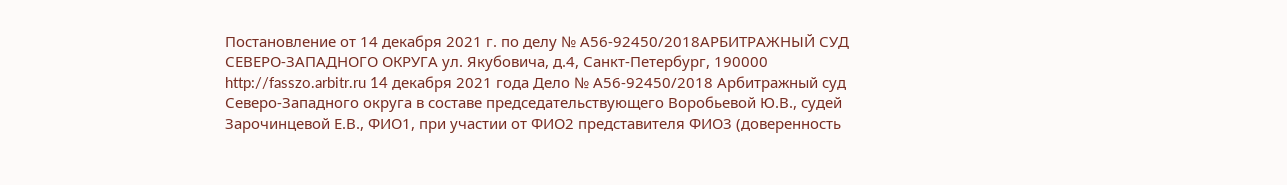Постановление от 14 декабря 2021 г. по делу № А56-92450/2018АРБИТРАЖНЫЙ СУД СЕВЕРО-ЗАПАДНОГО ОКРУГА ул. Якубовича, д.4, Санкт-Петербург, 190000 http://fasszo.arbitr.ru 14 декабря 2021 года Дело № А56-92450/2018 Арбитражный суд Северо-Западного округа в составе председательствующего Воробьевой Ю.В., судей Зарочинцевой Е.В., ФИО1, при участии от ФИО2 представителя ФИО3 (доверенность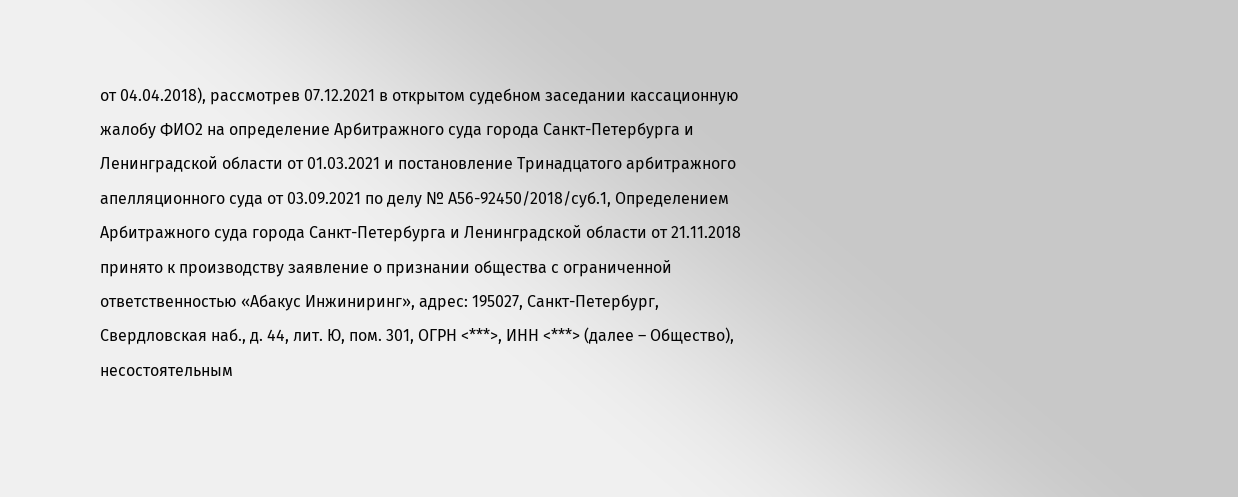от 04.04.2018), рассмотрев 07.12.2021 в открытом судебном заседании кассационную жалобу ФИО2 на определение Арбитражного суда города Санкт-Петербурга и Ленинградской области от 01.03.2021 и постановление Тринадцатого арбитражного апелляционного суда от 03.09.2021 по делу № А56-92450/2018/суб.1, Определением Арбитражного суда города Санкт-Петербурга и Ленинградской области от 21.11.2018 принято к производству заявление о признании общества с ограниченной ответственностью «Абакус Инжиниринг», адрес: 195027, Санкт-Петербург, Свердловская наб., д. 44, лит. Ю, пом. 301, ОГРН <***>, ИНН <***> (далее – Общество), несостоятельным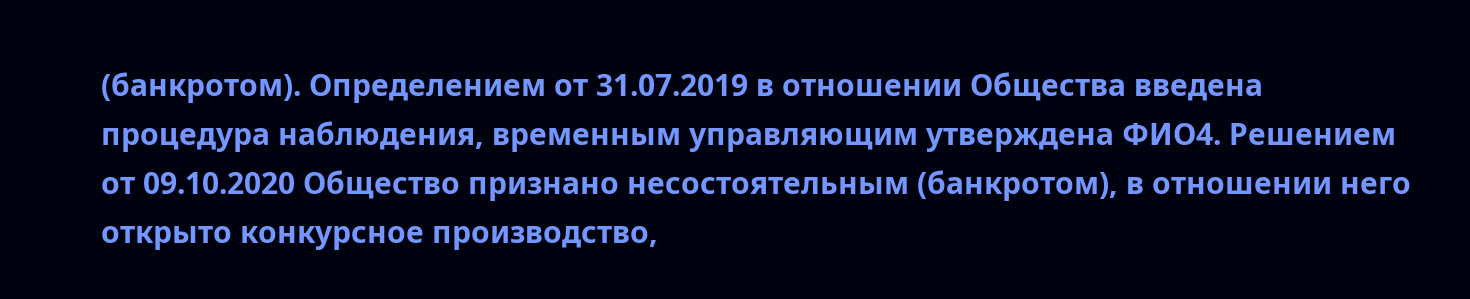(банкротом). Определением от 31.07.2019 в отношении Общества введена процедура наблюдения, временным управляющим утверждена ФИО4. Решением от 09.10.2020 Общество признано несостоятельным (банкротом), в отношении него открыто конкурсное производство,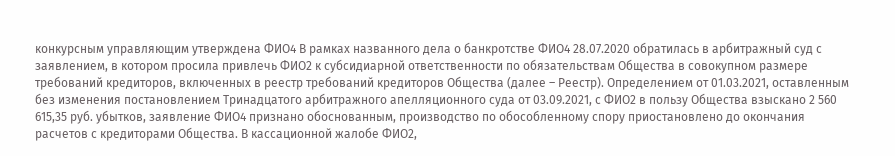конкурсным управляющим утверждена ФИО4 В рамках названного дела о банкротстве ФИО4 28.07.2020 обратилась в арбитражный суд с заявлением, в котором просила привлечь ФИО2 к субсидиарной ответственности по обязательствам Общества в совокупном размере требований кредиторов, включенных в реестр требований кредиторов Общества (далее – Реестр). Определением от 01.03.2021, оставленным без изменения постановлением Тринадцатого арбитражного апелляционного суда от 03.09.2021, с ФИО2 в пользу Общества взыскано 2 560 615,35 руб. убытков, заявление ФИО4 признано обоснованным, производство по обособленному спору приостановлено до окончания расчетов с кредиторами Общества. В кассационной жалобе ФИО2,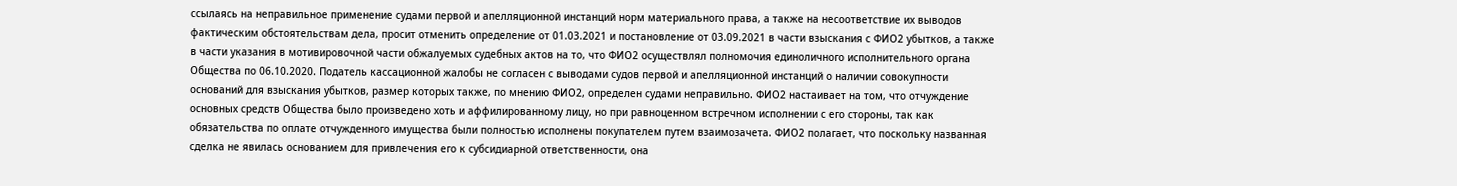ссылаясь на неправильное применение судами первой и апелляционной инстанций норм материального права, а также на несоответствие их выводов фактическим обстоятельствам дела, просит отменить определение от 01.03.2021 и постановление от 03.09.2021 в части взыскания с ФИО2 убытков, а также в части указания в мотивировочной части обжалуемых судебных актов на то, что ФИО2 осуществлял полномочия единоличного исполнительного органа Общества по 06.10.2020. Податель кассационной жалобы не согласен с выводами судов первой и апелляционной инстанций о наличии совокупности оснований для взыскания убытков, размер которых также, по мнению ФИО2, определен судами неправильно. ФИО2 настаивает на том, что отчуждение основных средств Общества было произведено хоть и аффилированному лицу, но при равноценном встречном исполнении с его стороны, так как обязательства по оплате отчужденного имущества были полностью исполнены покупателем путем взаимозачета. ФИО2 полагает, что поскольку названная сделка не явилась основанием для привлечения его к субсидиарной ответственности, она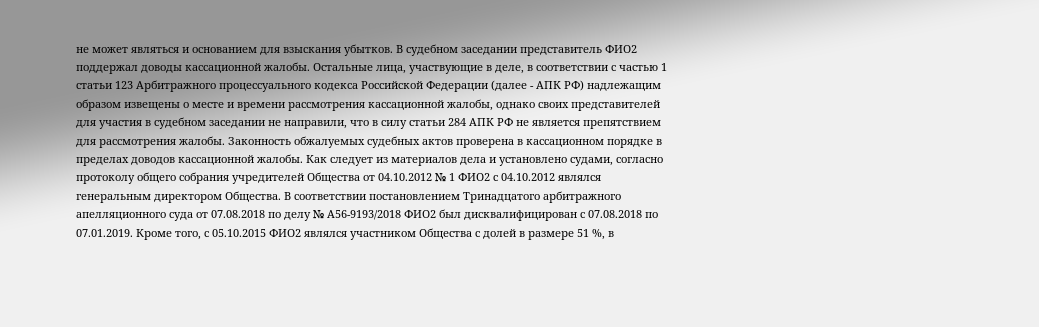не может являться и основанием для взыскания убытков. В судебном заседании представитель ФИО2 поддержал доводы кассационной жалобы. Остальные лица, участвующие в деле, в соответствии с частью 1 статьи 123 Арбитражного процессуального кодекса Российской Федерации (далее - АПК РФ) надлежащим образом извещены о месте и времени рассмотрения кассационной жалобы, однако своих представителей для участия в судебном заседании не направили, что в силу статьи 284 АПК РФ не является препятствием для рассмотрения жалобы. Законность обжалуемых судебных актов проверена в кассационном порядке в пределах доводов кассационной жалобы. Как следует из материалов дела и установлено судами, согласно протоколу общего собрания учредителей Общества от 04.10.2012 № 1 ФИО2 с 04.10.2012 являлся генеральным директором Общества. В соответствии постановлением Тринадцатого арбитражного апелляционного суда от 07.08.2018 по делу № А56-9193/2018 ФИО2 был дисквалифицирован с 07.08.2018 по 07.01.2019. Кроме того, с 05.10.2015 ФИО2 являлся участником Общества с долей в размере 51 %, в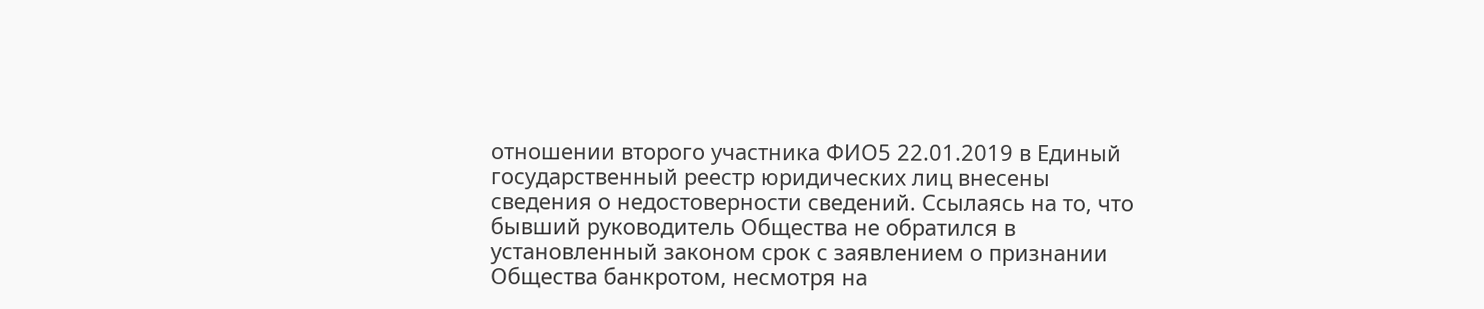отношении второго участника ФИО5 22.01.2019 в Единый государственный реестр юридических лиц внесены сведения о недостоверности сведений. Ссылаясь на то, что бывший руководитель Общества не обратился в установленный законом срок с заявлением о признании Общества банкротом, несмотря на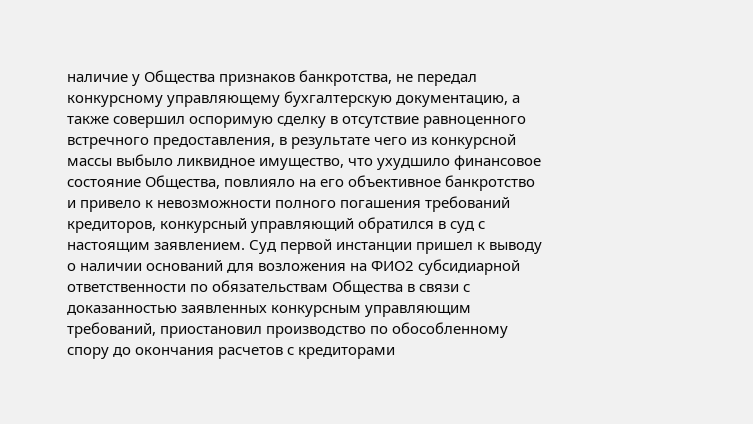наличие у Общества признаков банкротства, не передал конкурсному управляющему бухгалтерскую документацию, а также совершил оспоримую сделку в отсутствие равноценного встречного предоставления, в результате чего из конкурсной массы выбыло ликвидное имущество, что ухудшило финансовое состояние Общества, повлияло на его объективное банкротство и привело к невозможности полного погашения требований кредиторов, конкурсный управляющий обратился в суд с настоящим заявлением. Суд первой инстанции пришел к выводу о наличии оснований для возложения на ФИО2 субсидиарной ответственности по обязательствам Общества в связи с доказанностью заявленных конкурсным управляющим требований, приостановил производство по обособленному спору до окончания расчетов с кредиторами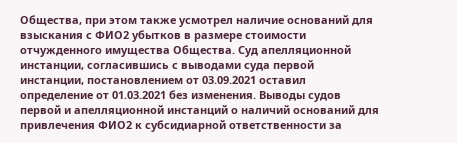Общества, при этом также усмотрел наличие оснований для взыскания с ФИО2 убытков в размере стоимости отчужденного имущества Общества. Суд апелляционной инстанции, согласившись с выводами суда первой инстанции, постановлением от 03.09.2021 оставил определение от 01.03.2021 без изменения. Выводы судов первой и апелляционной инстанций о наличий оснований для привлечения ФИО2 к субсидиарной ответственности за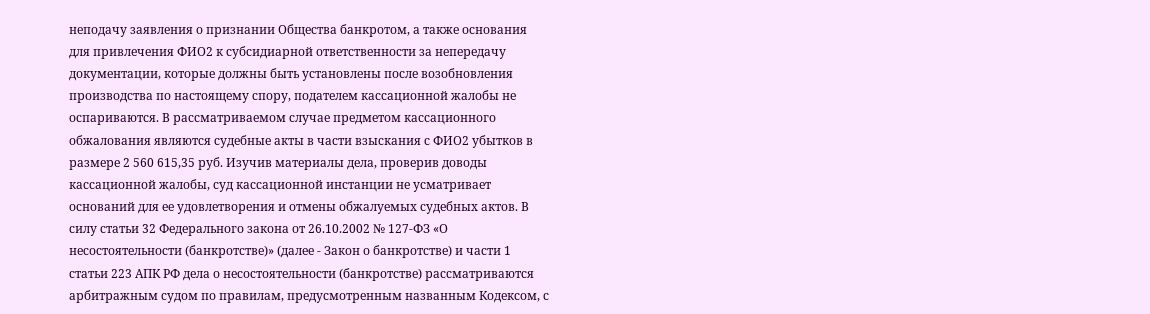неподачу заявления о признании Общества банкротом, а также основания для привлечения ФИО2 к субсидиарной ответственности за непередачу документации, которые должны быть установлены после возобновления производства по настоящему спору, подателем кассационной жалобы не оспариваются. В рассматриваемом случае предметом кассационного обжалования являются судебные акты в части взыскания с ФИО2 убытков в размере 2 560 615,35 руб. Изучив материалы дела, проверив доводы кассационной жалобы, суд кассационной инстанции не усматривает оснований для ее удовлетворения и отмены обжалуемых судебных актов. В силу статьи 32 Федерального закона от 26.10.2002 № 127-ФЗ «О несостоятельности (банкротстве)» (далее - Закон о банкротстве) и части 1 статьи 223 АПК РФ дела о несостоятельности (банкротстве) рассматриваются арбитражным судом по правилам, предусмотренным названным Кодексом, с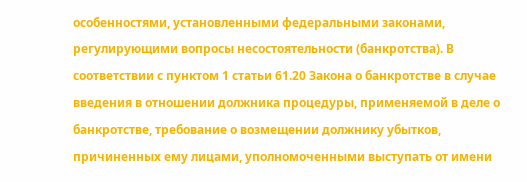особенностями, установленными федеральными законами, регулирующими вопросы несостоятельности (банкротства). В соответствии с пунктом 1 статьи 61.20 Закона о банкротстве в случае введения в отношении должника процедуры, применяемой в деле о банкротстве, требование о возмещении должнику убытков, причиненных ему лицами, уполномоченными выступать от имени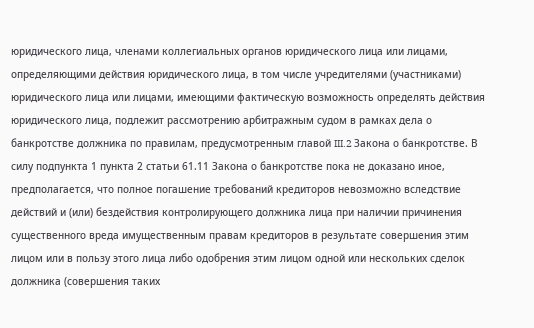юридического лица, членами коллегиальных органов юридического лица или лицами, определяющими действия юридического лица, в том числе учредителями (участниками) юридического лица или лицами, имеющими фактическую возможность определять действия юридического лица, подлежит рассмотрению арбитражным судом в рамках дела о банкротстве должника по правилам, предусмотренным главой III.2 Закона о банкротстве. В силу подпункта 1 пункта 2 статьи 61.11 Закона о банкротстве пока не доказано иное, предполагается, что полное погашение требований кредиторов невозможно вследствие действий и (или) бездействия контролирующего должника лица при наличии причинения существенного вреда имущественным правам кредиторов в результате совершения этим лицом или в пользу этого лица либо одобрения этим лицом одной или нескольких сделок должника (совершения таких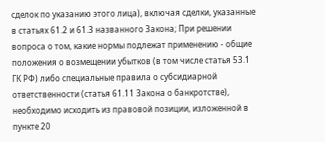сделок по указанию этого лица), включая сделки, указанные в статьях 61.2 и 61.3 названного Закона; При решении вопроса о том, какие нормы подлежат применению - общие положения о возмещении убытков (в том числе статья 53.1 ГК РФ) либо специальные правила о субсидиарной ответственности (статья 61.11 Закона о банкротстве), необходимо исходить из правовой позиции, изложенной в пункте 20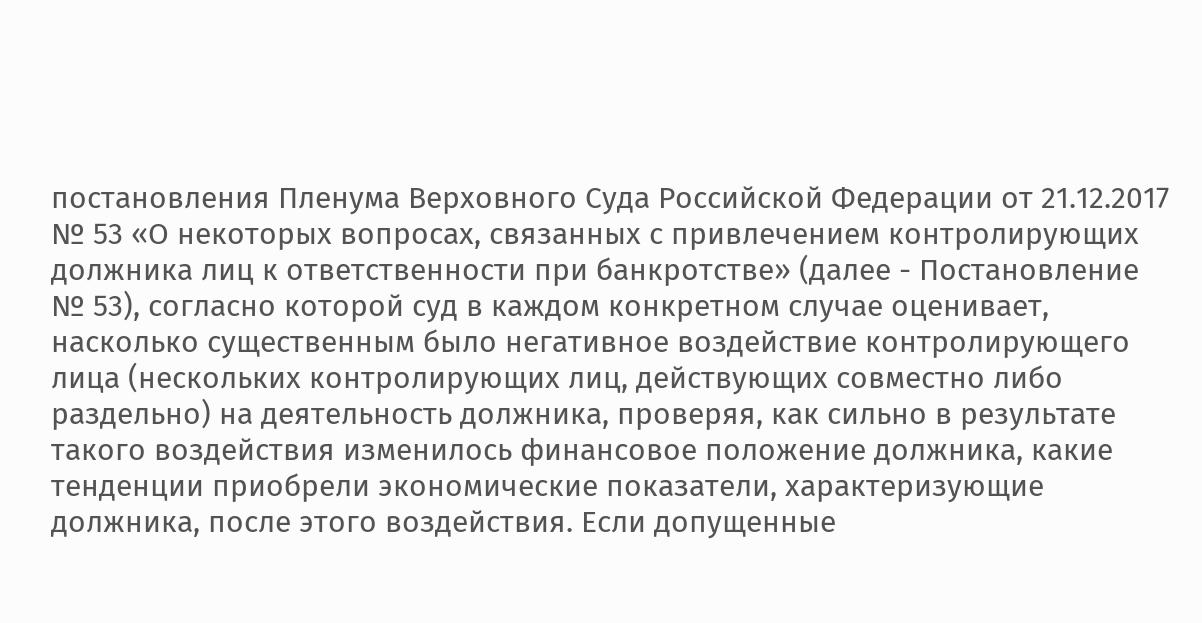постановления Пленума Верховного Суда Российской Федерации от 21.12.2017 № 53 «О некоторых вопросах, связанных с привлечением контролирующих должника лиц к ответственности при банкротстве» (далее - Постановление № 53), согласно которой суд в каждом конкретном случае оценивает, насколько существенным было негативное воздействие контролирующего лица (нескольких контролирующих лиц, действующих совместно либо раздельно) на деятельность должника, проверяя, как сильно в результате такого воздействия изменилось финансовое положение должника, какие тенденции приобрели экономические показатели, характеризующие должника, после этого воздействия. Если допущенные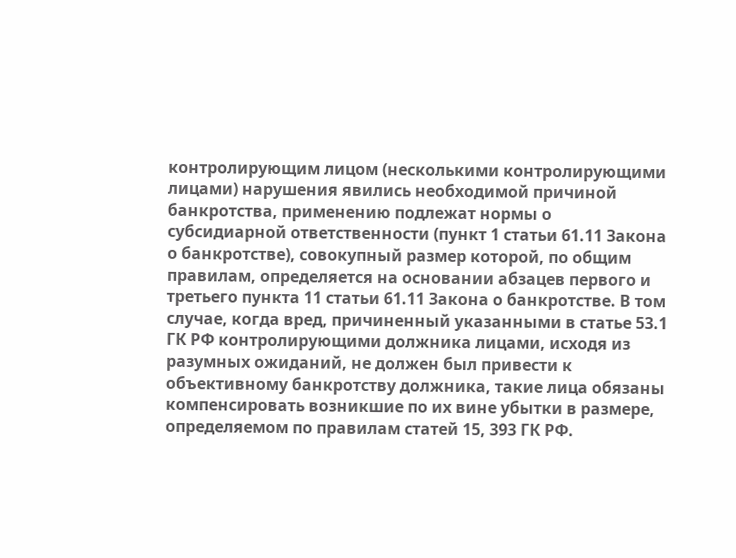контролирующим лицом (несколькими контролирующими лицами) нарушения явились необходимой причиной банкротства, применению подлежат нормы о субсидиарной ответственности (пункт 1 статьи 61.11 Закона о банкротстве), совокупный размер которой, по общим правилам, определяется на основании абзацев первого и третьего пункта 11 статьи 61.11 Закона о банкротстве. В том случае, когда вред, причиненный указанными в статье 53.1 ГК РФ контролирующими должника лицами, исходя из разумных ожиданий, не должен был привести к объективному банкротству должника, такие лица обязаны компенсировать возникшие по их вине убытки в размере, определяемом по правилам статей 15, 393 ГК РФ.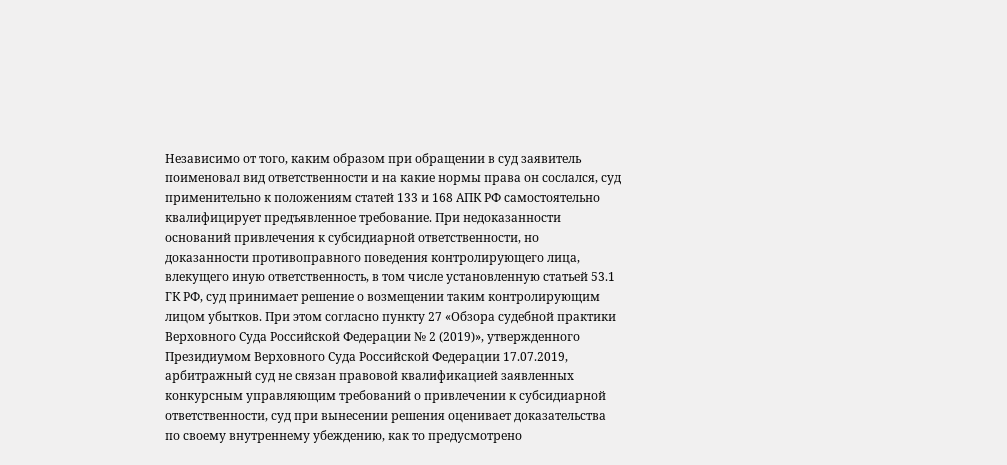Независимо от того, каким образом при обращении в суд заявитель поименовал вид ответственности и на какие нормы права он сослался, суд применительно к положениям статей 133 и 168 АПК РФ самостоятельно квалифицирует предъявленное требование. При недоказанности оснований привлечения к субсидиарной ответственности, но доказанности противоправного поведения контролирующего лица, влекущего иную ответственность, в том числе установленную статьей 53.1 ГК РФ, суд принимает решение о возмещении таким контролирующим лицом убытков. При этом согласно пункту 27 «Обзора судебной практики Верховного Суда Российской Федерации № 2 (2019)», утвержденного Президиумом Верховного Суда Российской Федерации 17.07.2019, арбитражный суд не связан правовой квалификацией заявленных конкурсным управляющим требований о привлечении к субсидиарной ответственности, суд при вынесении решения оценивает доказательства по своему внутреннему убеждению, как то предусмотрено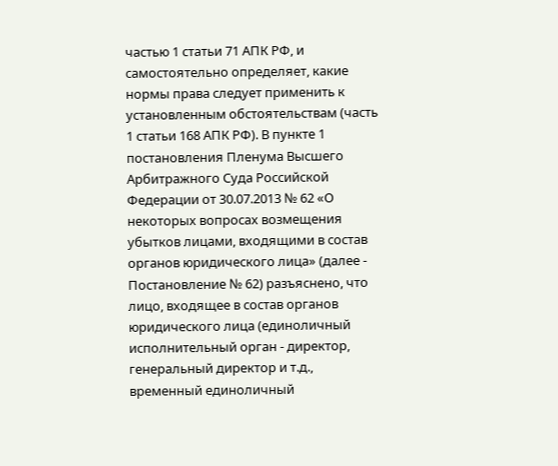частью 1 статьи 71 АПК РФ, и самостоятельно определяет, какие нормы права следует применить к установленным обстоятельствам (часть 1 статьи 168 АПК РФ). В пункте 1 постановления Пленума Высшего Арбитражного Суда Российской Федерации от 30.07.2013 № 62 «О некоторых вопросах возмещения убытков лицами, входящими в состав органов юридического лица» (далее - Постановление № 62) разъяснено, что лицо, входящее в состав органов юридического лица (единоличный исполнительный орган - директор, генеральный директор и т.д., временный единоличный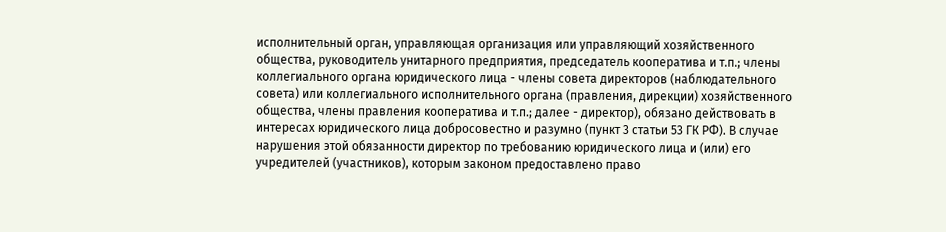исполнительный орган, управляющая организация или управляющий хозяйственного общества, руководитель унитарного предприятия, председатель кооператива и т.п.; члены коллегиального органа юридического лица - члены совета директоров (наблюдательного совета) или коллегиального исполнительного органа (правления, дирекции) хозяйственного общества, члены правления кооператива и т.п.; далее - директор), обязано действовать в интересах юридического лица добросовестно и разумно (пункт 3 статьи 53 ГК РФ). В случае нарушения этой обязанности директор по требованию юридического лица и (или) его учредителей (участников), которым законом предоставлено право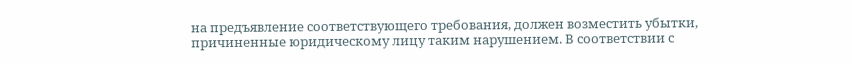на предъявление соответствующего требования, должен возместить убытки, причиненные юридическому лицу таким нарушением. В соответствии с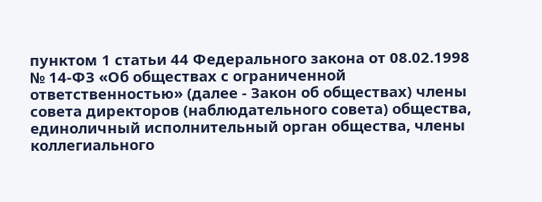пунктом 1 статьи 44 Федерального закона от 08.02.1998 № 14-ФЗ «Об обществах с ограниченной ответственностью» (далее - Закон об обществах) члены совета директоров (наблюдательного совета) общества, единоличный исполнительный орган общества, члены коллегиального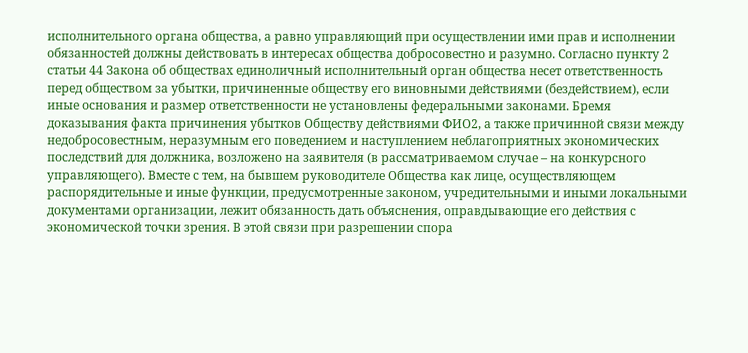исполнительного органа общества, а равно управляющий при осуществлении ими прав и исполнении обязанностей должны действовать в интересах общества добросовестно и разумно. Согласно пункту 2 статьи 44 Закона об обществах единоличный исполнительный орган общества несет ответственность перед обществом за убытки, причиненные обществу его виновными действиями (бездействием), если иные основания и размер ответственности не установлены федеральными законами. Бремя доказывания факта причинения убытков Обществу действиями ФИО2, а также причинной связи между недобросовестным, неразумным его поведением и наступлением неблагоприятных экономических последствий для должника, возложено на заявителя (в рассматриваемом случае – на конкурсного управляющего). Вместе с тем, на бывшем руководителе Общества как лице, осуществляющем распорядительные и иные функции, предусмотренные законом, учредительными и иными локальными документами организации, лежит обязанность дать объяснения, оправдывающие его действия с экономической точки зрения. В этой связи при разрешении спора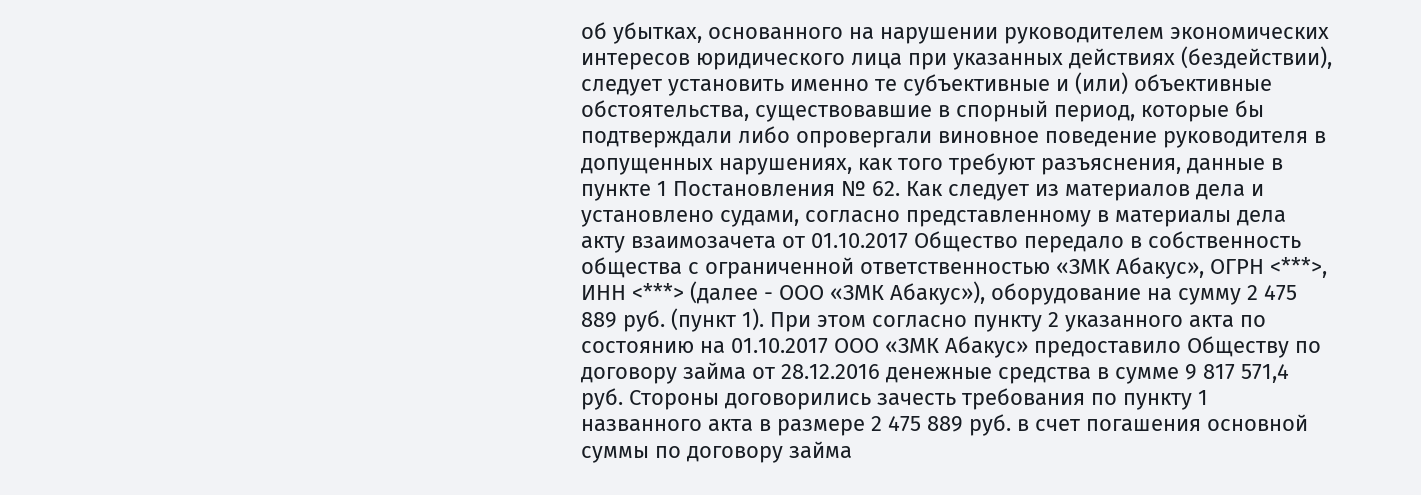об убытках, основанного на нарушении руководителем экономических интересов юридического лица при указанных действиях (бездействии), следует установить именно те субъективные и (или) объективные обстоятельства, существовавшие в спорный период, которые бы подтверждали либо опровергали виновное поведение руководителя в допущенных нарушениях, как того требуют разъяснения, данные в пункте 1 Постановления № 62. Как следует из материалов дела и установлено судами, согласно представленному в материалы дела акту взаимозачета от 01.10.2017 Общество передало в собственность общества с ограниченной ответственностью «ЗМК Абакус», ОГРН <***>, ИНН <***> (далее - ООО «ЗМК Абакус»), оборудование на сумму 2 475 889 руб. (пункт 1). При этом согласно пункту 2 указанного акта по состоянию на 01.10.2017 ООО «ЗМК Абакус» предоставило Обществу по договору займа от 28.12.2016 денежные средства в сумме 9 817 571,4 руб. Стороны договорились зачесть требования по пункту 1 названного акта в размере 2 475 889 руб. в счет погашения основной суммы по договору займа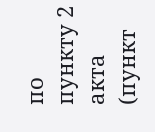по пункту 2 акта (пункт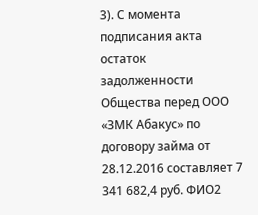3). С момента подписания акта остаток задолженности Общества перед ООО «ЗМК Абакус» по договору займа от 28.12.2016 составляет 7 341 682,4 руб. ФИО2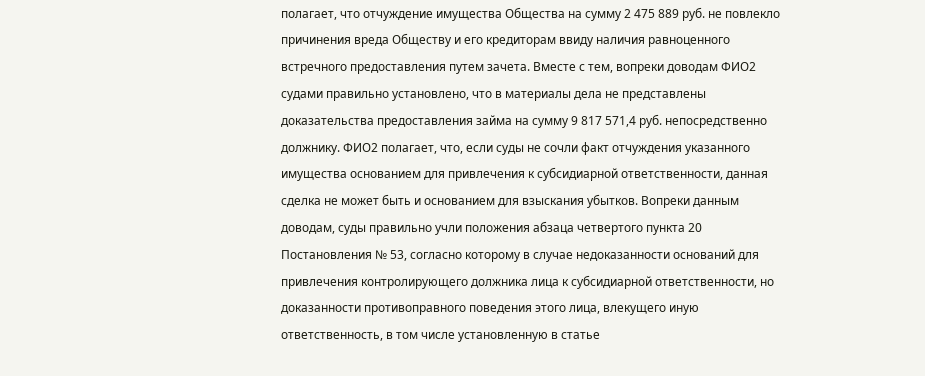полагает, что отчуждение имущества Общества на сумму 2 475 889 руб. не повлекло причинения вреда Обществу и его кредиторам ввиду наличия равноценного встречного предоставления путем зачета. Вместе с тем, вопреки доводам ФИО2 судами правильно установлено, что в материалы дела не представлены доказательства предоставления займа на сумму 9 817 571,4 руб. непосредственно должнику. ФИО2 полагает, что, если суды не сочли факт отчуждения указанного имущества основанием для привлечения к субсидиарной ответственности, данная сделка не может быть и основанием для взыскания убытков. Вопреки данным доводам, суды правильно учли положения абзаца четвертого пункта 20 Постановления № 53, согласно которому в случае недоказанности оснований для привлечения контролирующего должника лица к субсидиарной ответственности, но доказанности противоправного поведения этого лица, влекущего иную ответственность, в том числе установленную в статье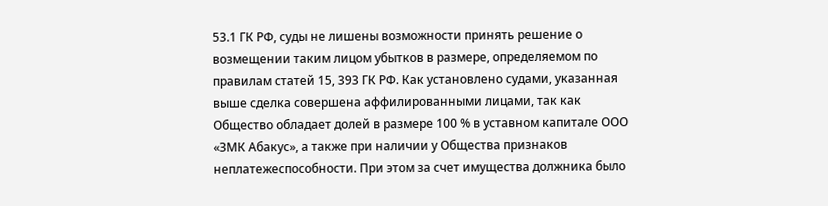53.1 ГК РФ, суды не лишены возможности принять решение о возмещении таким лицом убытков в размере, определяемом по правилам статей 15, 393 ГК РФ. Как установлено судами, указанная выше сделка совершена аффилированными лицами, так как Общество обладает долей в размере 100 % в уставном капитале ООО «ЗМК Абакус», а также при наличии у Общества признаков неплатежеспособности. При этом за счет имущества должника было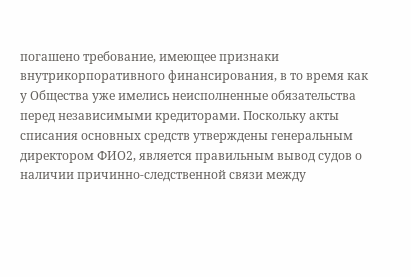погашено требование, имеющее признаки внутрикорпоративного финансирования, в то время как у Общества уже имелись неисполненные обязательства перед независимыми кредиторами. Поскольку акты списания основных средств утверждены генеральным директором ФИО2, является правильным вывод судов о наличии причинно-следственной связи между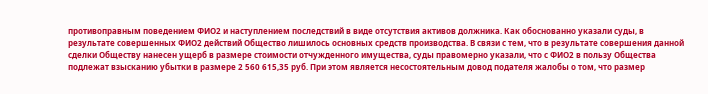противоправным поведением ФИО2 и наступлением последствий в виде отсутствия активов должника. Как обоснованно указали суды, в результате совершенных ФИО2 действий Общество лишилось основных средств производства. В связи с тем, что в результате совершения данной сделки Обществу нанесен ущерб в размере стоимости отчужденного имущества, суды правомерно указали, что с ФИО2 в пользу Общества подлежат взысканию убытки в размере 2 560 615,35 руб. При этом является несостоятельным довод подателя жалобы о том, что размер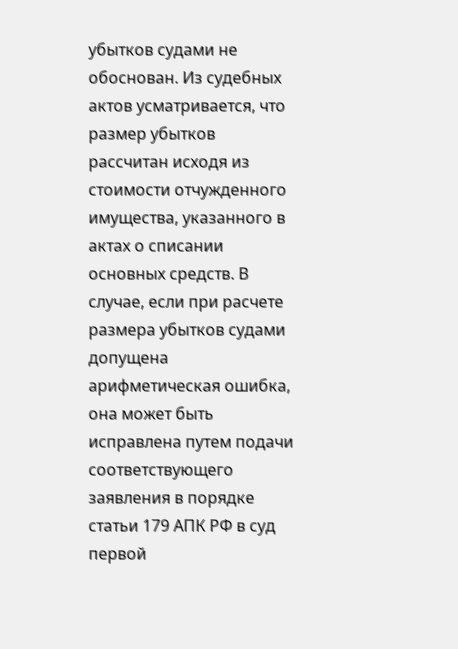убытков судами не обоснован. Из судебных актов усматривается, что размер убытков рассчитан исходя из стоимости отчужденного имущества, указанного в актах о списании основных средств. В случае, если при расчете размера убытков судами допущена арифметическая ошибка, она может быть исправлена путем подачи соответствующего заявления в порядке статьи 179 АПК РФ в суд первой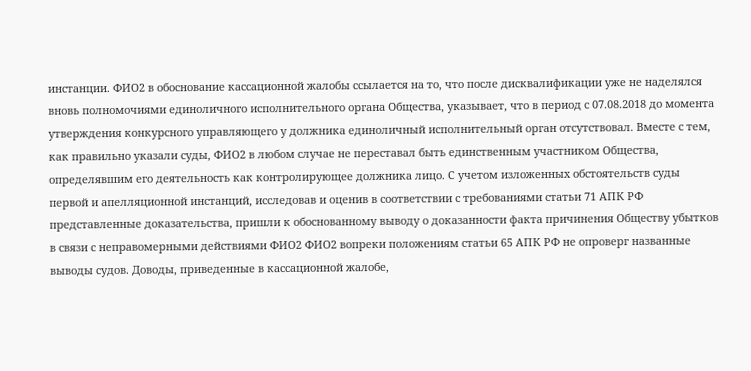инстанции. ФИО2 в обоснование кассационной жалобы ссылается на то, что после дисквалификации уже не наделялся вновь полномочиями единоличного исполнительного органа Общества, указывает, что в период с 07.08.2018 до момента утверждения конкурсного управляющего у должника единоличный исполнительный орган отсутствовал. Вместе с тем, как правильно указали суды, ФИО2 в любом случае не переставал быть единственным участником Общества, определявшим его деятельность как контролирующее должника лицо. С учетом изложенных обстоятельств суды первой и апелляционной инстанций, исследовав и оценив в соответствии с требованиями статьи 71 АПК РФ представленные доказательства, пришли к обоснованному выводу о доказанности факта причинения Обществу убытков в связи с неправомерными действиями ФИО2 ФИО2 вопреки положениям статьи 65 АПК РФ не опроверг названные выводы судов. Доводы, приведенные в кассационной жалобе,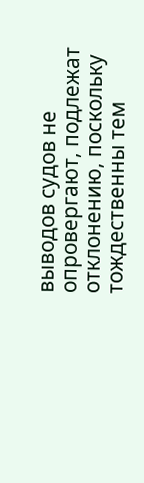выводов судов не опровергают, подлежат отклонению, поскольку тождественны тем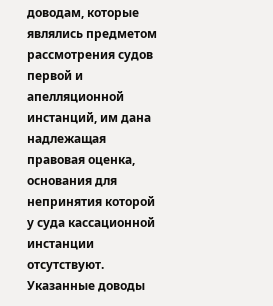доводам, которые являлись предметом рассмотрения судов первой и апелляционной инстанций, им дана надлежащая правовая оценка, основания для непринятия которой у суда кассационной инстанции отсутствуют. Указанные доводы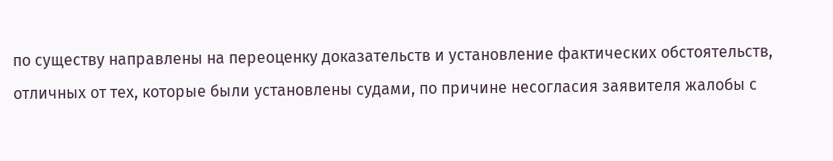по существу направлены на переоценку доказательств и установление фактических обстоятельств, отличных от тех, которые были установлены судами, по причине несогласия заявителя жалобы с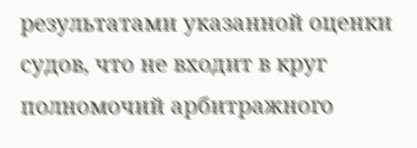результатами указанной оценки судов, что не входит в круг полномочий арбитражного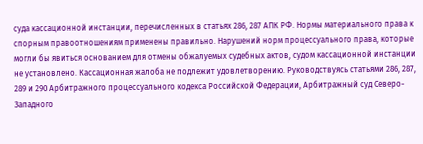суда кассационной инстанции, перечисленных в статьях 286, 287 АПК РФ. Нормы материального права к спорным правоотношениям применены правильно. Нарушений норм процессуального права, которые могли бы явиться основанием для отмены обжалуемых судебных актов, судом кассационной инстанции не установлено. Кассационная жалоба не подлежит удовлетворению. Руководствуясь статьями 286, 287, 289 и 290 Арбитражного процессуального кодекса Российской Федерации, Арбитражный суд Северо-Западного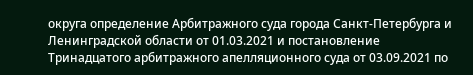округа определение Арбитражного суда города Санкт-Петербурга и Ленинградской области от 01.03.2021 и постановление Тринадцатого арбитражного апелляционного суда от 03.09.2021 по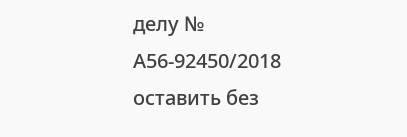делу № А56-92450/2018 оставить без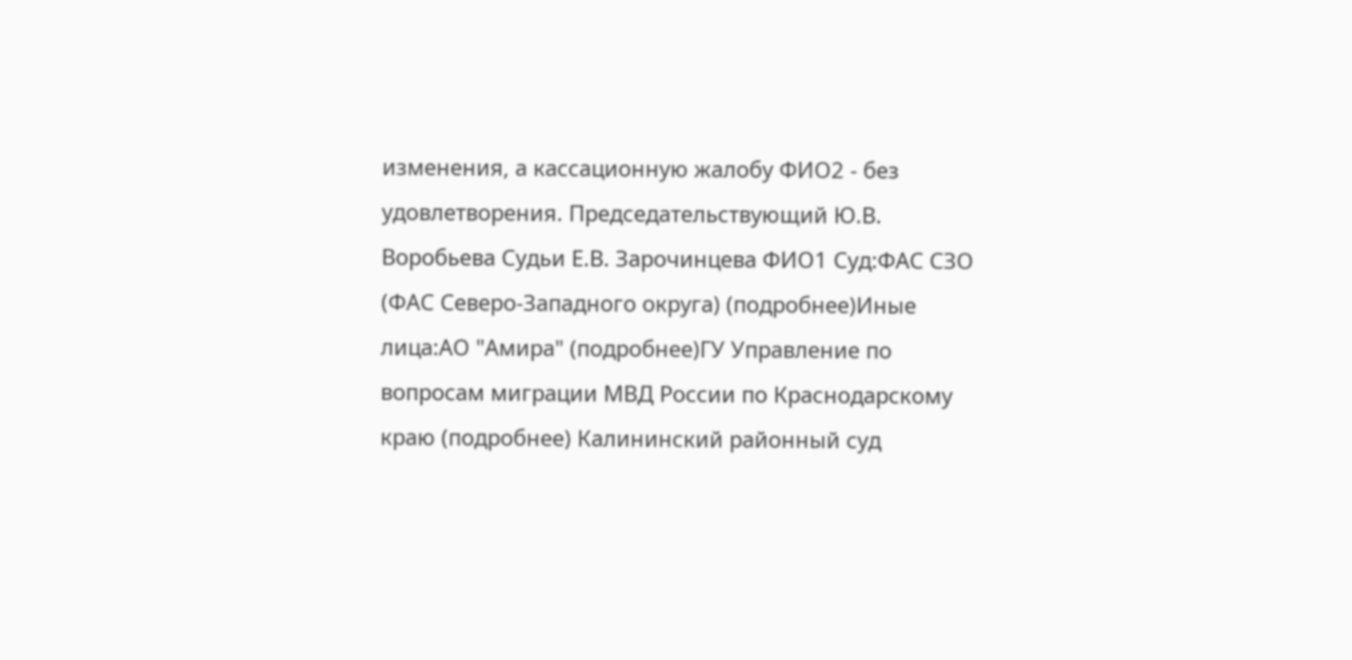изменения, а кассационную жалобу ФИО2 - без удовлетворения. Председательствующий Ю.В. Воробьева Судьи Е.В. Зарочинцева ФИО1 Суд:ФАС СЗО (ФАС Северо-Западного округа) (подробнее)Иные лица:АО "Амира" (подробнее)ГУ Управление по вопросам миграции МВД России по Краснодарскому краю (подробнее) Калининский районный суд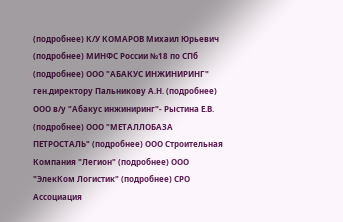(подробнее) К/У КОМАРОВ Михаил Юрьевич (подробнее) МИНФС России №18 по СПб (подробнее) ООО "АБАКУС ИНЖИНИРИНГ" ген.директору Пальникову А.Н. (подробнее) ООО в/у "Абакус инжиниринг"- Рыстина Е.В. (подробнее) ООО "МЕТАЛЛОБАЗА ПЕТРОСТАЛЬ" (подробнее) ООО Строительная Компания "Легион" (подробнее) ООО "ЭлекКом Логистик" (подробнее) СРО Ассоциация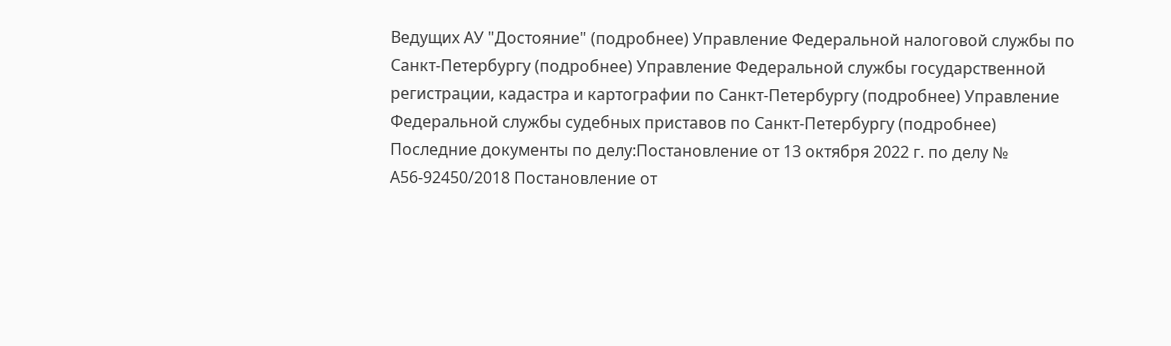Ведущих АУ "Достояние" (подробнее) Управление Федеральной налоговой службы по Санкт-Петербургу (подробнее) Управление Федеральной службы государственной регистрации, кадастра и картографии по Санкт-Петербургу (подробнее) Управление Федеральной службы судебных приставов по Санкт-Петербургу (подробнее) Последние документы по делу:Постановление от 13 октября 2022 г. по делу № А56-92450/2018 Постановление от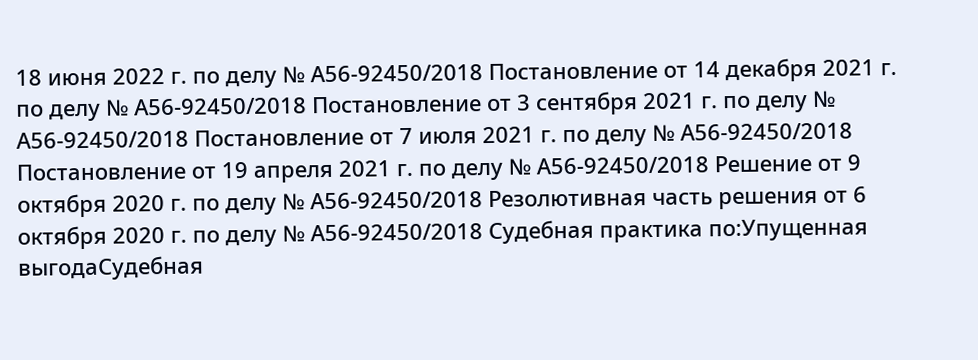18 июня 2022 г. по делу № А56-92450/2018 Постановление от 14 декабря 2021 г. по делу № А56-92450/2018 Постановление от 3 сентября 2021 г. по делу № А56-92450/2018 Постановление от 7 июля 2021 г. по делу № А56-92450/2018 Постановление от 19 апреля 2021 г. по делу № А56-92450/2018 Решение от 9 октября 2020 г. по делу № А56-92450/2018 Резолютивная часть решения от 6 октября 2020 г. по делу № А56-92450/2018 Судебная практика по:Упущенная выгодаСудебная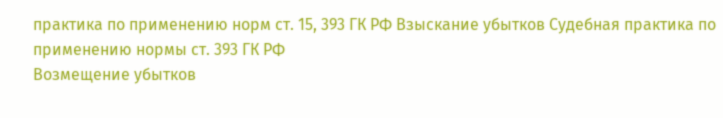практика по применению норм ст. 15, 393 ГК РФ Взыскание убытков Судебная практика по применению нормы ст. 393 ГК РФ
Возмещение убытков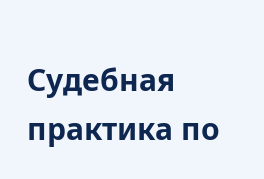Судебная практика по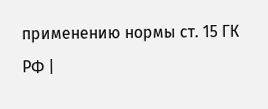применению нормы ст. 15 ГК РФ |